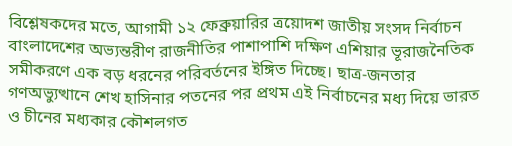বিশ্লেষকদের মতে, আগামী ১২ ফেব্রুয়ারির ত্রয়োদশ জাতীয় সংসদ নির্বাচন বাংলাদেশের অভ্যন্তরীণ রাজনীতির পাশাপাশি দক্ষিণ এশিয়ার ভূরাজনৈতিক সমীকরণে এক বড় ধরনের পরিবর্তনের ইঙ্গিত দিচ্ছে। ছাত্র-জনতার গণঅভ্যুত্থানে শেখ হাসিনার পতনের পর প্রথম এই নির্বাচনের মধ্য দিয়ে ভারত ও চীনের মধ্যকার কৌশলগত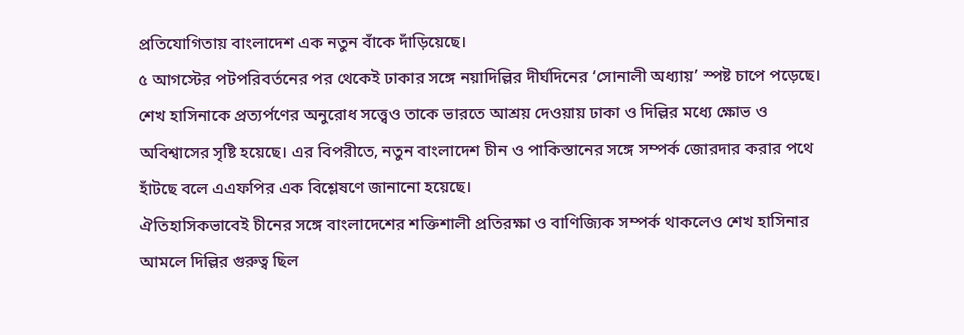প্রতিযোগিতায় বাংলাদেশ এক নতুন বাঁকে দাঁড়িয়েছে।
৫ আগস্টের পটপরিবর্তনের পর থেকেই ঢাকার সঙ্গে নয়াদিল্লির দীর্ঘদিনের ‘সোনালী অধ্যায়’ স্পষ্ট চাপে পড়েছে। শেখ হাসিনাকে প্রত্যর্পণের অনুরোধ সত্ত্বেও তাকে ভারতে আশ্রয় দেওয়ায় ঢাকা ও দিল্লির মধ্যে ক্ষোভ ও অবিশ্বাসের সৃষ্টি হয়েছে। এর বিপরীতে, নতুন বাংলাদেশ চীন ও পাকিস্তানের সঙ্গে সম্পর্ক জোরদার করার পথে হাঁটছে বলে এএফপির এক বিশ্লেষণে জানানো হয়েছে।
ঐতিহাসিকভাবেই চীনের সঙ্গে বাংলাদেশের শক্তিশালী প্রতিরক্ষা ও বাণিজ্যিক সম্পর্ক থাকলেও শেখ হাসিনার আমলে দিল্লির গুরুত্ব ছিল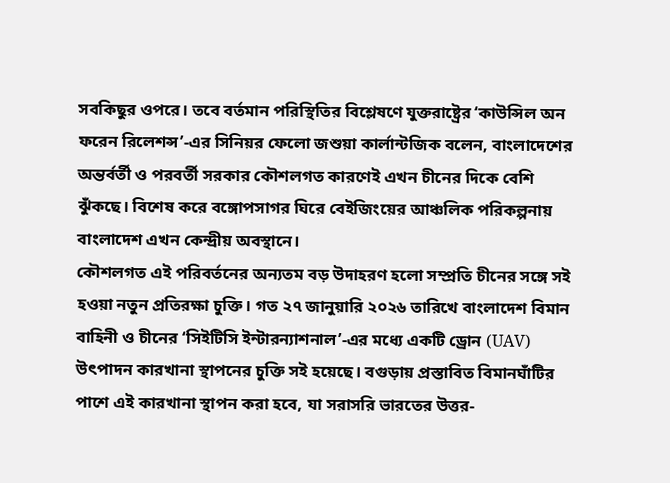সবকিছুর ওপরে। তবে বর্তমান পরিস্থিতির বিশ্লেষণে যুক্তরাষ্ট্রের ‘কাউন্সিল অন ফরেন রিলেশন্স’-এর সিনিয়র ফেলো জশুয়া কার্লান্টজিক বলেন, বাংলাদেশের অন্তর্বর্তী ও পরবর্তী সরকার কৌশলগত কারণেই এখন চীনের দিকে বেশি ঝুঁকছে। বিশেষ করে বঙ্গোপসাগর ঘিরে বেইজিংয়ের আঞ্চলিক পরিকল্পনায় বাংলাদেশ এখন কেন্দ্রীয় অবস্থানে।
কৌশলগত এই পরিবর্তনের অন্যতম বড় উদাহরণ হলো সম্প্রতি চীনের সঙ্গে সই হওয়া নতুন প্রতিরক্ষা চুক্তি। গত ২৭ জানুয়ারি ২০২৬ তারিখে বাংলাদেশ বিমান বাহিনী ও চীনের ‘সিইটিসি ইন্টারন্যাশনাল’-এর মধ্যে একটি ড্রোন (UAV) উৎপাদন কারখানা স্থাপনের চুক্তি সই হয়েছে। বগুড়ায় প্রস্তাবিত বিমানঘাঁটির পাশে এই কারখানা স্থাপন করা হবে, যা সরাসরি ভারতের উত্তর-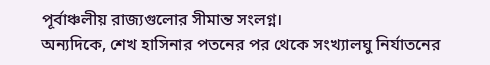পূর্বাঞ্চলীয় রাজ্যগুলোর সীমান্ত সংলগ্ন।
অন্যদিকে, শেখ হাসিনার পতনের পর থেকে সংখ্যালঘু নির্যাতনের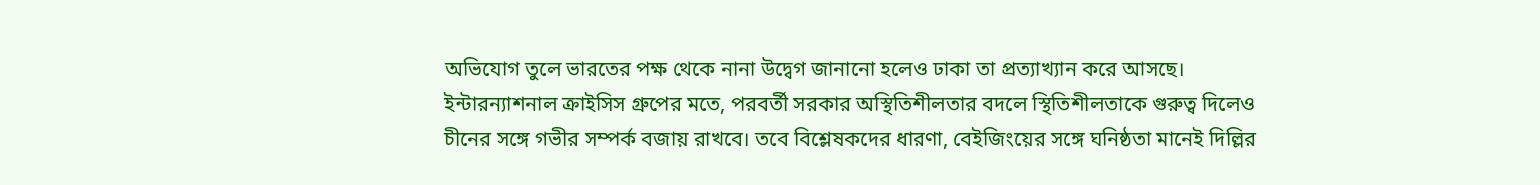অভিযোগ তুলে ভারতের পক্ষ থেকে নানা উদ্বেগ জানানো হলেও ঢাকা তা প্রত্যাখ্যান করে আসছে। ইন্টারন্যাশনাল ক্রাইসিস গ্রুপের মতে, পরবর্তী সরকার অস্থিতিশীলতার বদলে স্থিতিশীলতাকে গুরুত্ব দিলেও চীনের সঙ্গে গভীর সম্পর্ক বজায় রাখবে। তবে বিশ্লেষকদের ধারণা, বেইজিংয়ের সঙ্গে ঘনিষ্ঠতা মানেই দিল্লির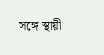সঙ্গে স্থায়ী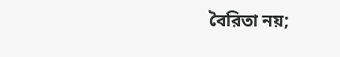বৈরিতা নয়;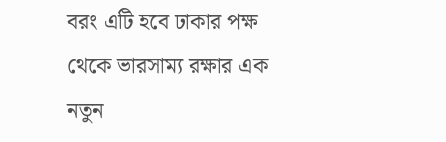বরং এটি হবে ঢাকার পক্ষ থেকে ভারসাম্য রক্ষার এক নতুন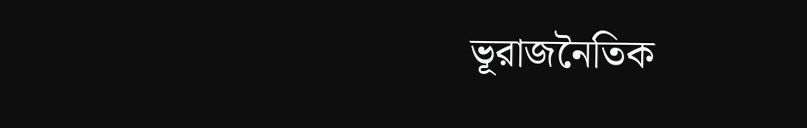ভূরাজনৈতিক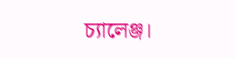চ্যালেঞ্জ।